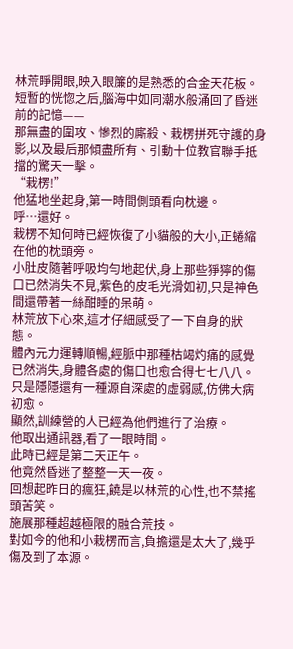林荒睜開眼,映入眼簾的是熟悉的合金天花板。
短暫的恍惚之后,腦海中如同潮水般涌回了昏迷前的記憶——
那無盡的圍攻、慘烈的廝殺、栽楞拼死守護的身影,以及最后那傾盡所有、引動十位教官聯手抵擋的驚天一擊。
“栽楞!”
他猛地坐起身,第一時間側頭看向枕邊。
呼…還好。
栽楞不知何時已經恢復了小貓般的大小,正蜷縮在他的枕頭旁。
小肚皮隨著呼吸均勻地起伏,身上那些猙獰的傷口已然消失不見,紫色的皮毛光滑如初,只是神色間還帶著一絲酣睡的呆萌。
林荒放下心來,這才仔細感受了一下自身的狀態。
體內元力運轉順暢,經脈中那種枯竭灼痛的感覺已然消失,身體各處的傷口也愈合得七七八八。
只是隱隱還有一種源自深處的虛弱感,仿佛大病初愈。
顯然,訓練營的人已經為他們進行了治療。
他取出通訊器,看了一眼時間。
此時已經是第二天正午。
他竟然昏迷了整整一天一夜。
回想起昨日的瘋狂,饒是以林荒的心性,也不禁搖頭苦笑。
施展那種超越極限的融合荒技。
對如今的他和小栽楞而言,負擔還是太大了,幾乎傷及到了本源。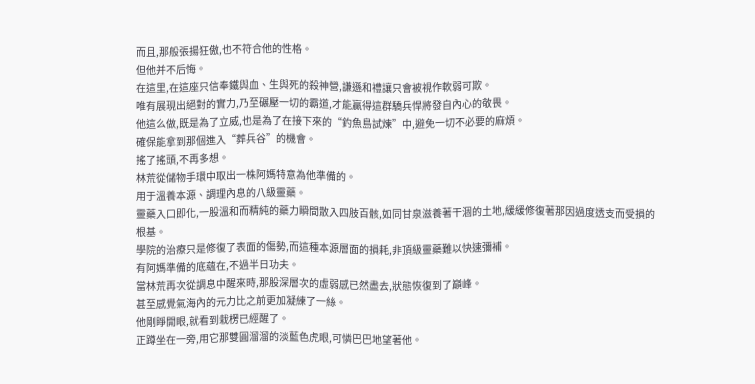而且,那般張揚狂傲,也不符合他的性格。
但他并不后悔。
在這里,在這座只信奉鐵與血、生與死的殺神營,謙遜和禮讓只會被視作軟弱可欺。
唯有展現出絕對的實力,乃至碾壓一切的霸道,才能贏得這群驕兵悍將發自內心的敬畏。
他這么做,既是為了立威,也是為了在接下來的“釣魚島試煉”中,避免一切不必要的麻煩。
確保能拿到那個進入“葬兵谷”的機會。
搖了搖頭,不再多想。
林荒從儲物手環中取出一株阿媽特意為他準備的。
用于溫養本源、調理內息的八級靈藥。
靈藥入口即化,一股溫和而精純的藥力瞬間散入四肢百骸,如同甘泉滋養著干涸的土地,緩緩修復著那因過度透支而受損的根基。
學院的治療只是修復了表面的傷勢,而這種本源層面的損耗,非頂級靈藥難以快速彌補。
有阿媽準備的底蘊在,不過半日功夫。
當林荒再次從調息中醒來時,那股深層次的虛弱感已然盡去,狀態恢復到了巔峰。
甚至感覺氣海內的元力比之前更加凝練了一絲。
他剛睜開眼,就看到栽楞已經醒了。
正蹲坐在一旁,用它那雙圓溜溜的淡藍色虎眼,可憐巴巴地望著他。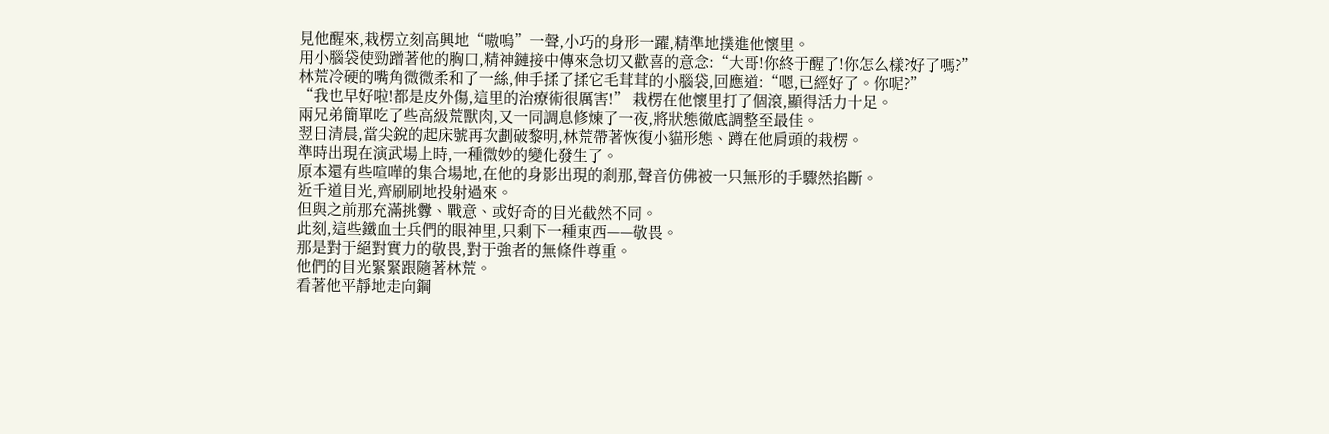見他醒來,栽楞立刻高興地“嗷嗚”一聲,小巧的身形一躍,精準地撲進他懷里。
用小腦袋使勁蹭著他的胸口,精神鏈接中傳來急切又歡喜的意念:“大哥!你終于醒了!你怎么樣?好了嗎?”
林荒冷硬的嘴角微微柔和了一絲,伸手揉了揉它毛茸茸的小腦袋,回應道:“嗯,已經好了。你呢?”
“我也早好啦!都是皮外傷,這里的治療術很厲害!” 栽楞在他懷里打了個滾,顯得活力十足。
兩兄弟簡單吃了些高級荒獸肉,又一同調息修煉了一夜,將狀態徹底調整至最佳。
翌日清晨,當尖銳的起床號再次劃破黎明,林荒帶著恢復小貓形態、蹲在他肩頭的栽楞。
準時出現在演武場上時,一種微妙的變化發生了。
原本還有些喧嘩的集合場地,在他的身影出現的剎那,聲音仿佛被一只無形的手驟然掐斷。
近千道目光,齊刷刷地投射過來。
但與之前那充滿挑釁、戰意、或好奇的目光截然不同。
此刻,這些鐵血士兵們的眼神里,只剩下一種東西——敬畏。
那是對于絕對實力的敬畏,對于強者的無條件尊重。
他們的目光緊緊跟隨著林荒。
看著他平靜地走向鋼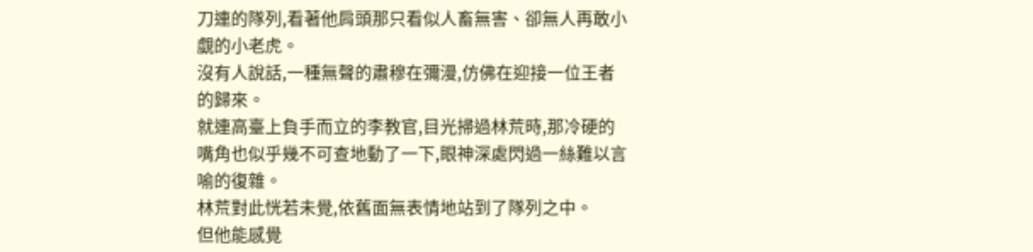刀連的隊列,看著他肩頭那只看似人畜無害、卻無人再敢小覷的小老虎。
沒有人說話,一種無聲的肅穆在彌漫,仿佛在迎接一位王者的歸來。
就連高臺上負手而立的李教官,目光掃過林荒時,那冷硬的嘴角也似乎幾不可查地動了一下,眼神深處閃過一絲難以言喻的復雜。
林荒對此恍若未覺,依舊面無表情地站到了隊列之中。
但他能感覺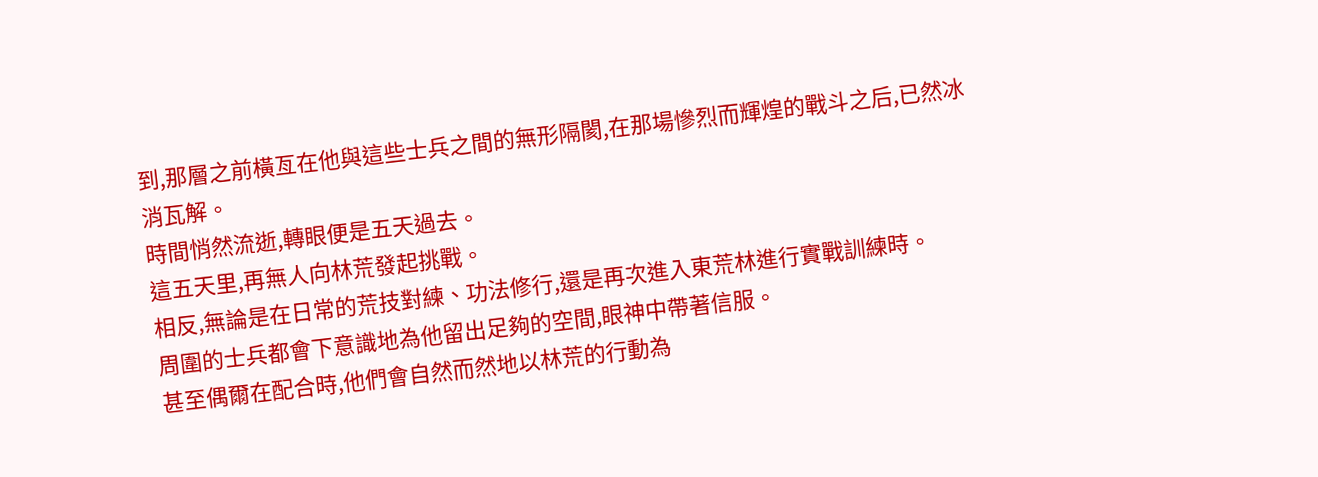到,那層之前橫亙在他與這些士兵之間的無形隔閡,在那場慘烈而輝煌的戰斗之后,已然冰消瓦解。
時間悄然流逝,轉眼便是五天過去。
這五天里,再無人向林荒發起挑戰。
相反,無論是在日常的荒技對練、功法修行,還是再次進入東荒林進行實戰訓練時。
周圍的士兵都會下意識地為他留出足夠的空間,眼神中帶著信服。
甚至偶爾在配合時,他們會自然而然地以林荒的行動為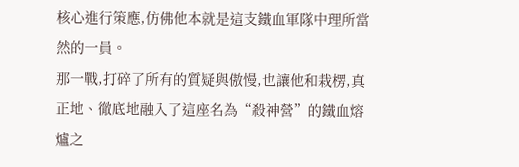核心進行策應,仿佛他本就是這支鐵血軍隊中理所當然的一員。
那一戰,打碎了所有的質疑與傲慢,也讓他和栽楞,真正地、徹底地融入了這座名為“殺神營”的鐵血熔爐之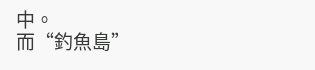中。
而“釣魚島”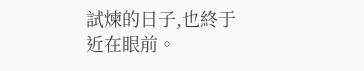試煉的日子,也終于近在眼前。